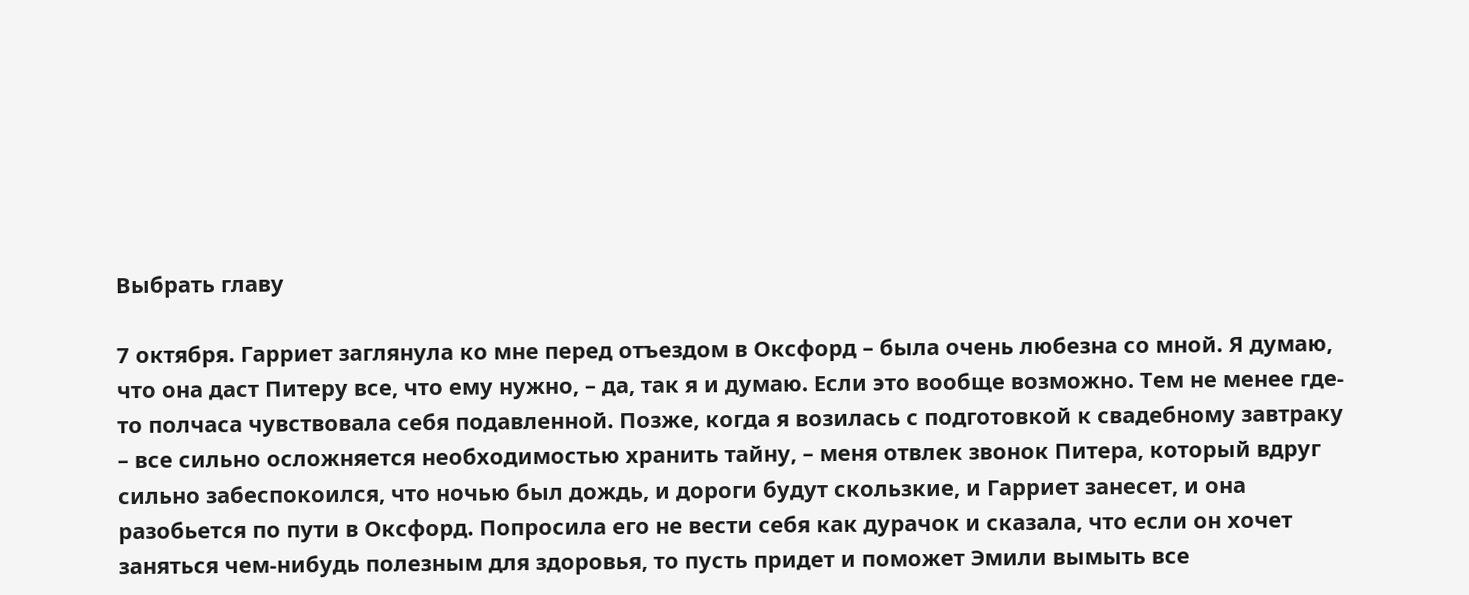Выбрать главу

7 октября. Гарриет заглянула ко мне перед отъездом в Оксфорд – была очень любезна со мной. Я думаю, что она даст Питеру все, что ему нужно, – да, так я и думаю. Если это вообще возможно. Тем не менее где-то полчаса чувствовала себя подавленной. Позже, когда я возилась с подготовкой к свадебному завтраку – все сильно осложняется необходимостью хранить тайну, – меня отвлек звонок Питера, который вдруг сильно забеспокоился, что ночью был дождь, и дороги будут скользкие, и Гарриет занесет, и она разобьется по пути в Оксфорд. Попросила его не вести себя как дурачок и сказала, что если он хочет заняться чем-нибудь полезным для здоровья, то пусть придет и поможет Эмили вымыть все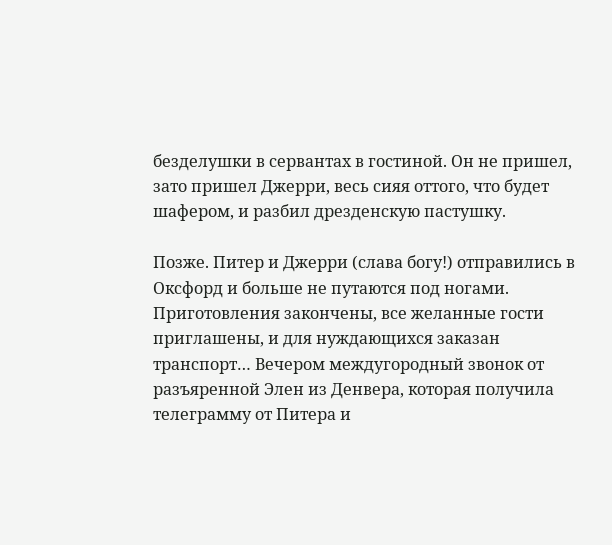безделушки в сервантах в гостиной. Он не пришел, зато пришел Джерри, весь сияя оттого, что будет шафером, и разбил дрезденскую пастушку.

Позже. Питер и Джерри (слава богу!) отправились в Оксфорд и больше не путаются под ногами. Приготовления закончены, все желанные гости приглашены, и для нуждающихся заказан транспорт… Вечером междугородный звонок от разъяренной Элен из Денвера, которая получила телеграмму от Питера и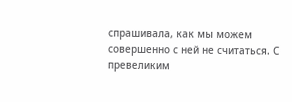спрашивала, как мы можем совершенно с ней не считаться. С превеликим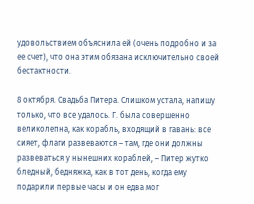удовольствием объяснила ей (очень подробно и за ее счет), что она этим обязана исключительно своей бестактности.

8 октября. Свадьба Питера. Слишком устала, напишу только, что все удалось. Г. была совершенно великолепна, как корабль, входящий в гавань: все сияет, флаги развеваются – там, где они должны развеваться у нынешних кораблей, – Питер жутко бледный, бедняжка, как в тот день, когда ему подарили первые часы и он едва мог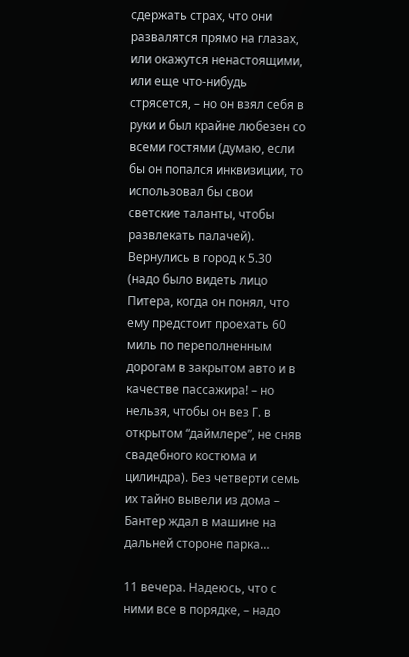сдержать страх, что они развалятся прямо на глазах, или окажутся ненастоящими, или еще что-нибудь стрясется, – но он взял себя в руки и был крайне любезен со всеми гостями (думаю, если бы он попался инквизиции, то использовал бы свои светские таланты, чтобы развлекать палачей). Вернулись в город к 5.30 (надо было видеть лицо Питера, когда он понял, что ему предстоит проехать 60 миль по переполненным дорогам в закрытом авто и в качестве пассажира! – но нельзя, чтобы он вез Г. в открытом “даймлере”, не сняв свадебного костюма и цилиндра). Без четверти семь их тайно вывели из дома – Бантер ждал в машине на дальней стороне парка…

11 вечера. Надеюсь, что с ними все в порядке, – надо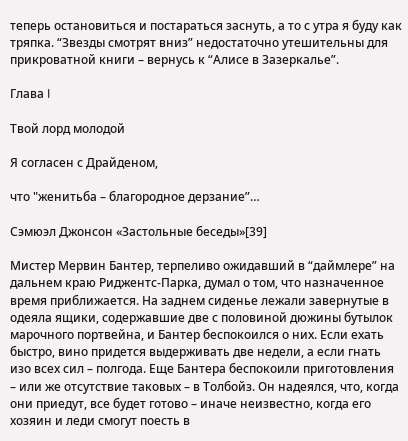теперь остановиться и постараться заснуть, а то с утра я буду как тряпка. “Звезды смотрят вниз” недостаточно утешительны для прикроватной книги – вернусь к “Алисе в Зазеркалье”.

Глава I

Твой лорд молодой

Я согласен с Драйденом,

что "женитьба – благородное дерзание”…

Сэмюэл Джонсон «Застольные беседы»[39]

Мистер Мервин Бантер, терпеливо ожидавший в “даймлере” на дальнем краю Риджентс-Парка, думал о том, что назначенное время приближается. На заднем сиденье лежали завернутые в одеяла ящики, содержавшие две с половиной дюжины бутылок марочного портвейна, и Бантер беспокоился о них. Если ехать быстро, вино придется выдерживать две недели, а если гнать изо всех сил – полгода. Еще Бантера беспокоили приготовления – или же отсутствие таковых – в Толбойз. Он надеялся, что, когда они приедут, все будет готово – иначе неизвестно, когда его хозяин и леди смогут поесть в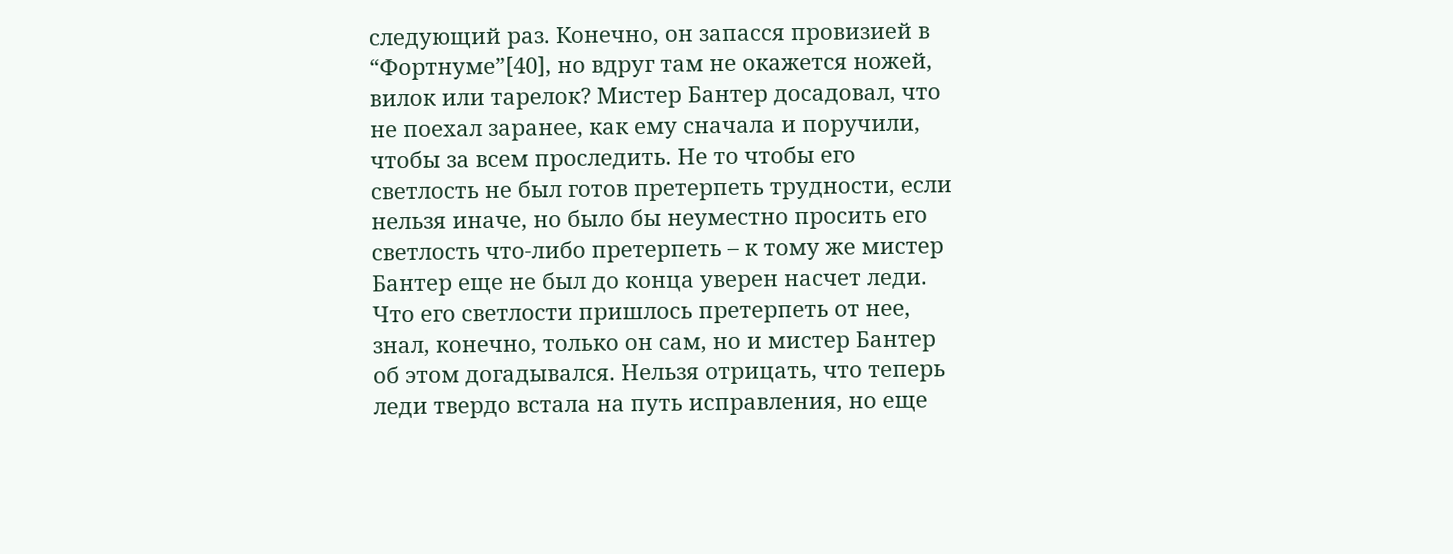следующий раз. Конечно, он запасся провизией в “Фортнуме”[40], но вдруг там не окажется ножей, вилок или тарелок? Мистер Бантер досадовал, что не поехал заранее, как ему сначала и поручили, чтобы за всем проследить. Не то чтобы его светлость не был готов претерпеть трудности, если нельзя иначе, но было бы неуместно просить его светлость что-либо претерпеть – к тому же мистер Бантер еще не был до конца уверен насчет леди. Что его светлости пришлось претерпеть от нее, знал, конечно, только он сам, но и мистер Бантер об этом догадывался. Нельзя отрицать, что теперь леди твердо встала на путь исправления, но еще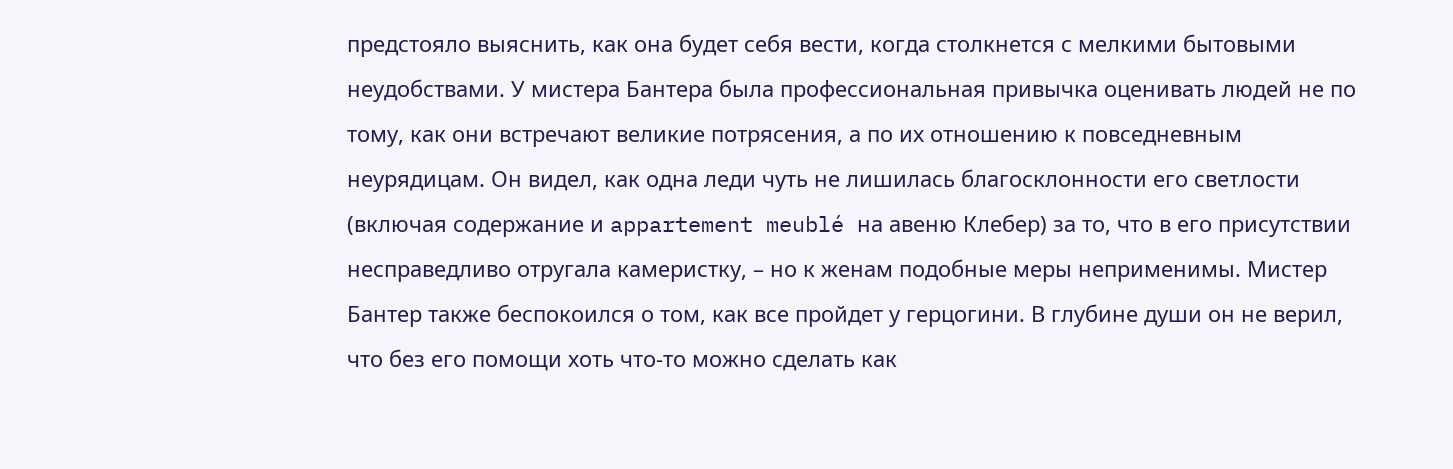предстояло выяснить, как она будет себя вести, когда столкнется с мелкими бытовыми неудобствами. У мистера Бантера была профессиональная привычка оценивать людей не по тому, как они встречают великие потрясения, а по их отношению к повседневным неурядицам. Он видел, как одна леди чуть не лишилась благосклонности его светлости (включая содержание и appartement meublé на авеню Клебер) за то, что в его присутствии несправедливо отругала камеристку, – но к женам подобные меры неприменимы. Мистер Бантер также беспокоился о том, как все пройдет у герцогини. В глубине души он не верил, что без его помощи хоть что-то можно сделать как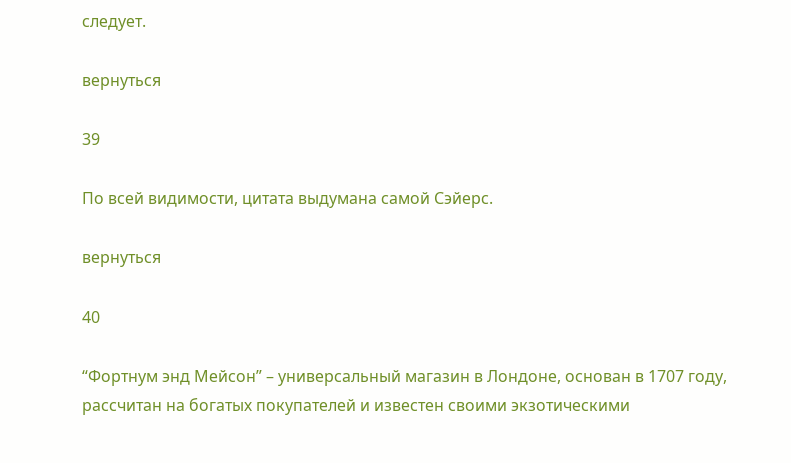следует.

вернуться

39

По всей видимости, цитата выдумана самой Сэйерс.

вернуться

40

“Фортнум энд Мейсон” – универсальный магазин в Лондоне, основан в 1707 году, рассчитан на богатых покупателей и известен своими экзотическими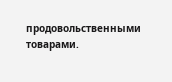продовольственными товарами.